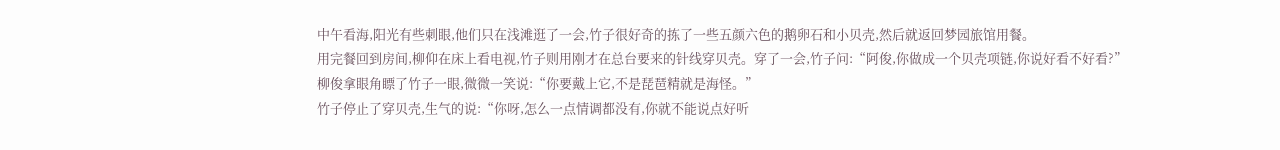中午看海,阳光有些刺眼,他们只在浅滩逛了一会,竹子很好奇的拣了一些五颜六色的鹅卵石和小贝壳,然后就返回梦园旅馆用餐。
用完餐回到房间,柳仰在床上看电视,竹子则用刚才在总台要来的针线穿贝壳。穿了一会,竹子问:“阿俊,你做成一个贝壳项链,你说好看不好看?”
柳俊拿眼角瞟了竹子一眼,微微一笑说:“你要戴上它,不是琵琶精就是海怪。”
竹子停止了穿贝壳,生气的说:“你呀,怎么一点情调都没有,你就不能说点好听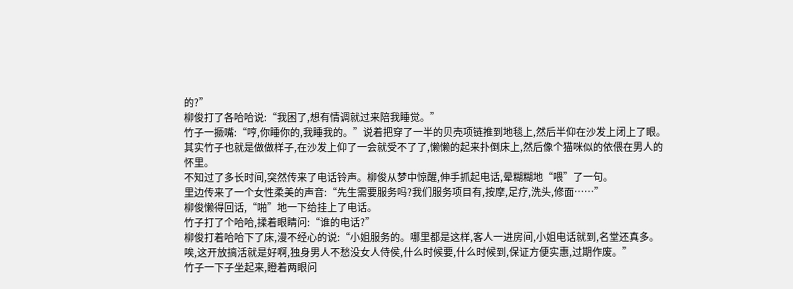的?”
柳俊打了各哈哈说:“我困了,想有情调就过来陪我睡觉。”
竹子一撅嘴:“哼,你睡你的,我睡我的。”说着把穿了一半的贝壳项链推到地毯上,然后半仰在沙发上闭上了眼。
其实竹子也就是做做样子,在沙发上仰了一会就受不了了,懒懒的起来扑倒床上,然后像个猫咪似的依偎在男人的怀里。
不知过了多长时间,突然传来了电话铃声。柳俊从梦中惊醒,伸手抓起电话,晕糊糊地“喂”了一句。
里边传来了一个女性柔美的声音:“先生需要服务吗?我们服务项目有,按摩,足疗,洗头,修面……”
柳俊懒得回话,“啪”地一下给挂上了电话。
竹子打了个哈哈,揉着眼睛问:“谁的电话?”
柳俊打着哈哈下了床,漫不经心的说:“小姐服务的。哪里都是这样,客人一进房间,小姐电话就到,名堂还真多。唉,这开放搞活就是好啊,独身男人不愁没女人侍侯,什么时候要,什么时候到,保证方便实惠,过期作废。”
竹子一下子坐起来,瞪着两眼问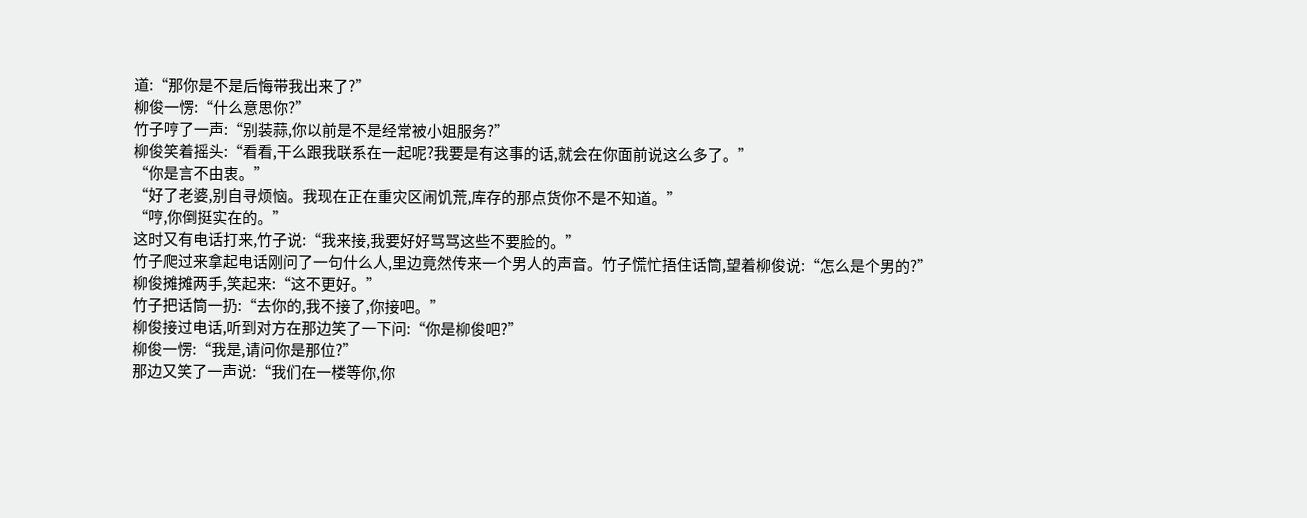道:“那你是不是后悔带我出来了?”
柳俊一愣:“什么意思你?”
竹子哼了一声:“别装蒜,你以前是不是经常被小姐服务?”
柳俊笑着摇头:“看看,干么跟我联系在一起呢?我要是有这事的话,就会在你面前说这么多了。”
“你是言不由衷。”
“好了老婆,别自寻烦恼。我现在正在重灾区闹饥荒,库存的那点货你不是不知道。”
“哼,你倒挺实在的。”
这时又有电话打来,竹子说:“我来接,我要好好骂骂这些不要脸的。”
竹子爬过来拿起电话刚问了一句什么人,里边竟然传来一个男人的声音。竹子慌忙捂住话筒,望着柳俊说:“怎么是个男的?”
柳俊摊摊两手,笑起来:“这不更好。”
竹子把话筒一扔:“去你的,我不接了,你接吧。”
柳俊接过电话,听到对方在那边笑了一下问:“你是柳俊吧?”
柳俊一愣:“我是,请问你是那位?”
那边又笑了一声说:“我们在一楼等你,你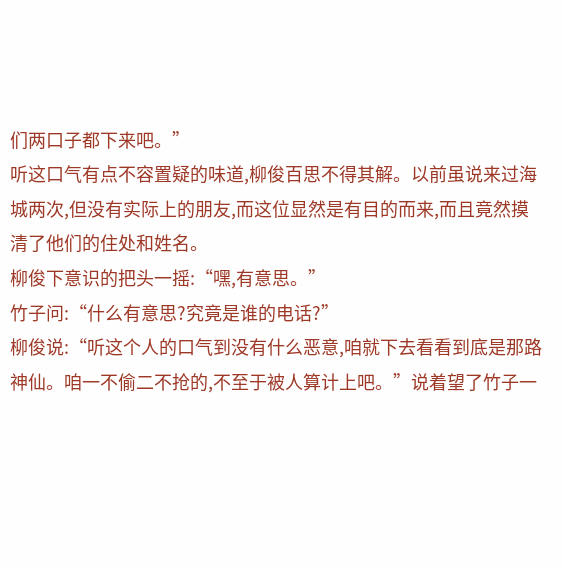们两口子都下来吧。”
听这口气有点不容置疑的味道,柳俊百思不得其解。以前虽说来过海城两次,但没有实际上的朋友,而这位显然是有目的而来,而且竟然摸清了他们的住处和姓名。
柳俊下意识的把头一摇:“嘿,有意思。”
竹子问:“什么有意思?究竟是谁的电话?”
柳俊说:“听这个人的口气到没有什么恶意,咱就下去看看到底是那路神仙。咱一不偷二不抢的,不至于被人算计上吧。”说着望了竹子一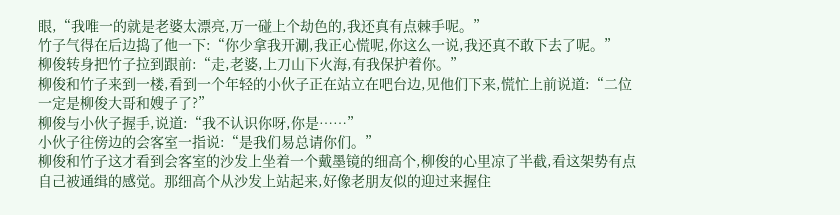眼,“我唯一的就是老婆太漂亮,万一碰上个劫色的,我还真有点棘手呢。”
竹子气得在后边捣了他一下:“你少拿我开涮,我正心慌呢,你这么一说,我还真不敢下去了呢。”
柳俊转身把竹子拉到跟前:“走,老婆,上刀山下火海,有我保护着你。”
柳俊和竹子来到一楼,看到一个年轻的小伙子正在站立在吧台边,见他们下来,慌忙上前说道:“二位一定是柳俊大哥和嫂子了?”
柳俊与小伙子握手,说道:“我不认识你呀,你是……”
小伙子往傍边的会客室一指说:“是我们易总请你们。”
柳俊和竹子这才看到会客室的沙发上坐着一个戴墨镜的细高个,柳俊的心里凉了半截,看这架势有点自己被通缉的感觉。那细高个从沙发上站起来,好像老朋友似的迎过来握住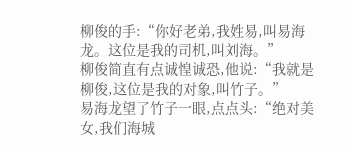柳俊的手:“你好老弟,我姓易,叫易海龙。这位是我的司机,叫刘海。”
柳俊简直有点诚惶诚恐,他说:“我就是柳俊,这位是我的对象,叫竹子。”
易海龙望了竹子一眼,点点头:“绝对美女,我们海城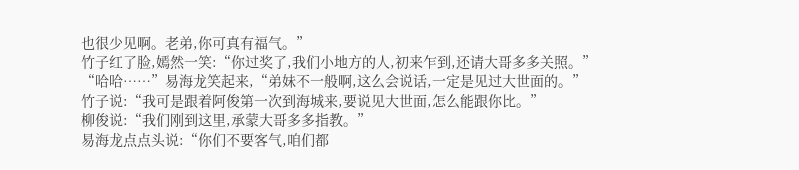也很少见啊。老弟,你可真有福气。”
竹子红了脸,嫣然一笑:“你过奖了,我们小地方的人,初来乍到,还请大哥多多关照。”
“哈哈……”易海龙笑起来,“弟妹不一般啊,这么会说话,一定是见过大世面的。”
竹子说:“我可是跟着阿俊第一次到海城来,要说见大世面,怎么能跟你比。”
柳俊说:“我们刚到这里,承蒙大哥多多指教。”
易海龙点点头说:“你们不要客气,咱们都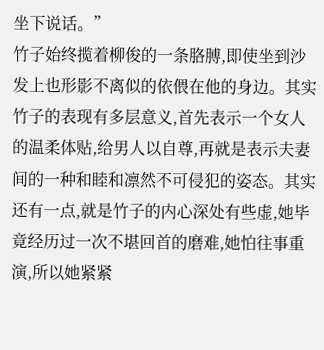坐下说话。”
竹子始终揽着柳俊的一条胳膊,即使坐到沙发上也形影不离似的依偎在他的身边。其实竹子的表现有多层意义,首先表示一个女人的温柔体贴,给男人以自尊,再就是表示夫妻间的一种和睦和凛然不可侵犯的姿态。其实还有一点,就是竹子的内心深处有些虚,她毕竟经历过一次不堪回首的磨难,她怕往事重演,所以她紧紧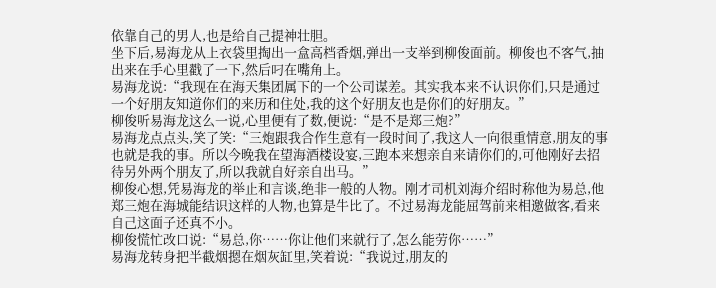依靠自己的男人,也是给自己提神壮胆。
坐下后,易海龙从上衣袋里掏出一盒高档香烟,弹出一支举到柳俊面前。柳俊也不客气,抽出来在手心里戳了一下,然后叼在嘴角上。
易海龙说:“我现在在海天集团属下的一个公司谋差。其实我本来不认识你们,只是通过一个好朋友知道你们的来历和住处,我的这个好朋友也是你们的好朋友。”
柳俊听易海龙这么一说,心里便有了数,便说:“是不是郑三炮?”
易海龙点点头,笑了笑:“三炮跟我合作生意有一段时间了,我这人一向很重情意,朋友的事也就是我的事。所以今晚我在望海酒楼设宴,三跑本来想亲自来请你们的,可他刚好去招待另外两个朋友了,所以我就自好亲自出马。”
柳俊心想,凭易海龙的举止和言谈,绝非一般的人物。刚才司机刘海介绍时称他为易总,他郑三炮在海城能结识这样的人物,也算是牛比了。不过易海龙能屈驾前来相邀做客,看来自己这面子还真不小。
柳俊慌忙改口说:“易总,你……你让他们来就行了,怎么能劳你……”
易海龙转身把半截烟摁在烟灰缸里,笑着说:“我说过,朋友的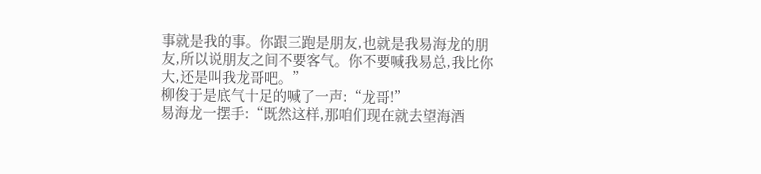事就是我的事。你跟三跑是朋友,也就是我易海龙的朋友,所以说朋友之间不要客气。你不要喊我易总,我比你大,还是叫我龙哥吧。”
柳俊于是底气十足的喊了一声:“龙哥!”
易海龙一摆手:“既然这样,那咱们现在就去望海酒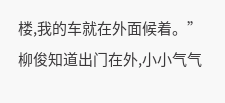楼,我的车就在外面候着。”
柳俊知道出门在外,小小气气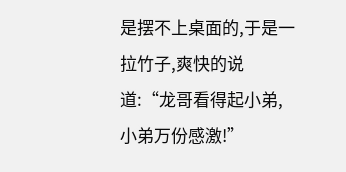是摆不上桌面的,于是一拉竹子,爽快的说道:“龙哥看得起小弟,小弟万份感激!”